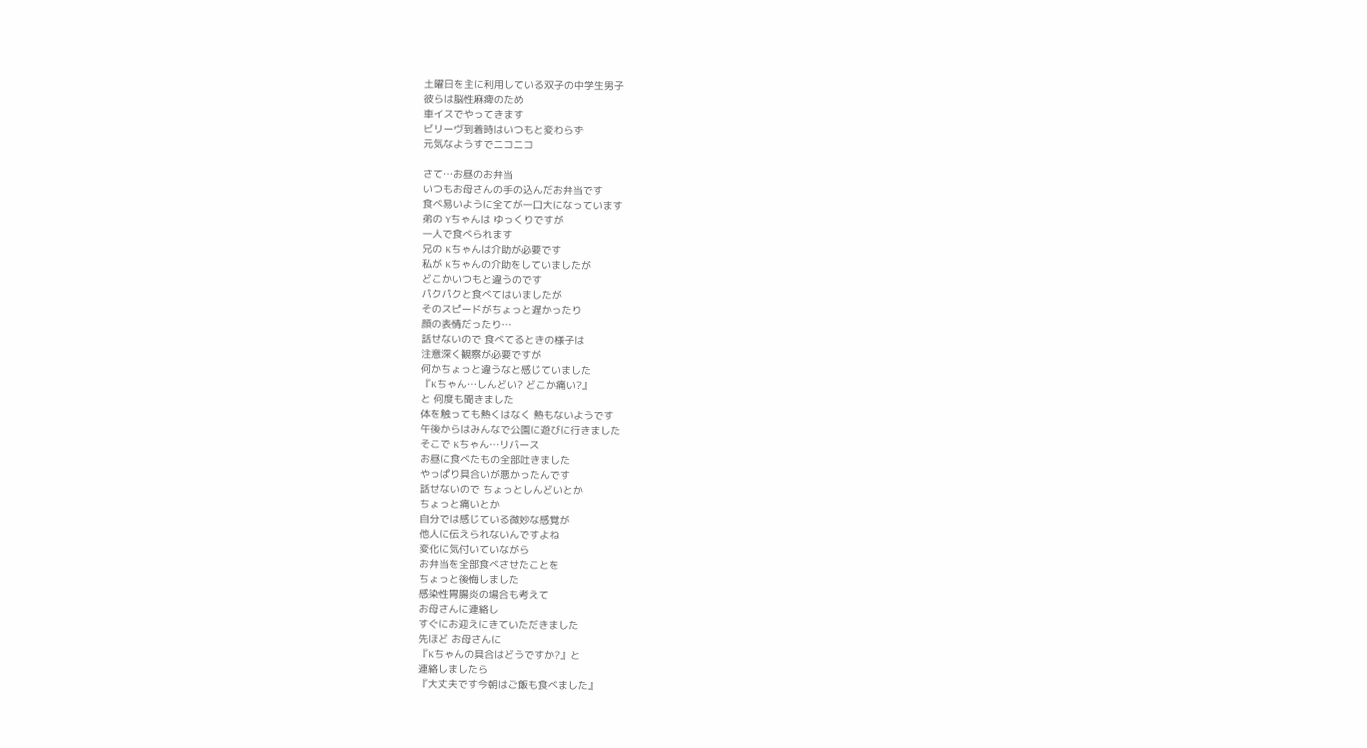土曜日を主に利用している双子の中学生男子
彼らは脳性麻痺のため
車イスでやってきます
ビリーヴ到着時はいつもと変わらず
元気なようすでニコニコ

さて…お昼のお弁当
いつもお母さんの手の込んだお弁当です
食べ易いように全てが一口大になっています
弟の Yちゃんは ゆっくりですが
一人で食べられます
兄の Kちゃんは介助が必要です
私が Kちゃんの介助をしていましたが
どこかいつもと違うのです
パクパクと食べてはいましたが
そのスピードがちょっと遅かったり
顔の表情だったり…
話せないので 食べてるときの様子は
注意深く観察が必要ですが
何かちょっと違うなと感じていました
『Kちゃん…しんどい? どこか痛い?』
と 何度も聞きました
体を触っても熱くはなく 熱もないようです
午後からはみんなで公園に遊びに行きました
そこで Kちゃん…リバース
お昼に食べたもの全部吐きました
やっぱり具合いが悪かったんです
話せないので ちょっとしんどいとか
ちょっと痛いとか
自分では感じている微妙な感覚が
他人に伝えられないんですよね
変化に気付いていながら
お弁当を全部食べさせたことを
ちょっと後悔しました
感染性胃腸炎の場合も考えて
お母さんに連絡し
すぐにお迎えにきていただきました
先ほど お母さんに
『Kちゃんの具合はどうですか?』と
連絡しましたら
『大丈夫です今朝はご飯も食べました』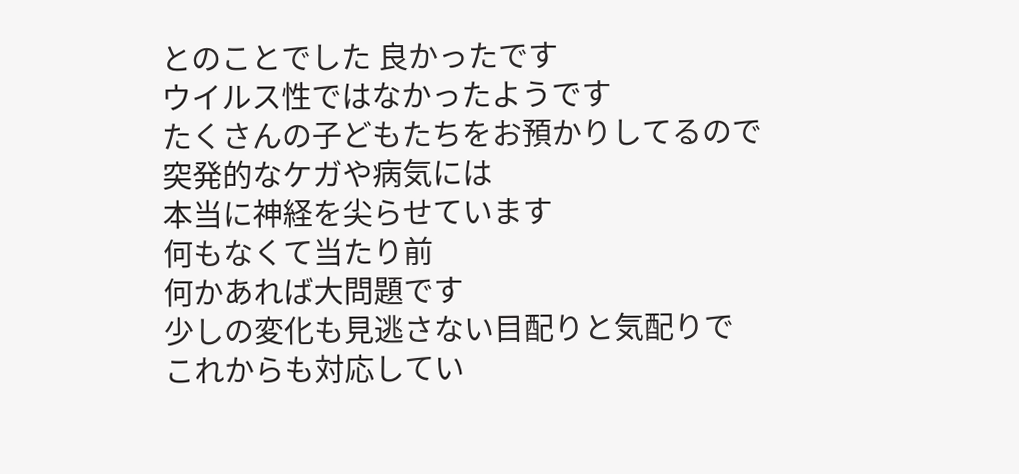とのことでした 良かったです
ウイルス性ではなかったようです
たくさんの子どもたちをお預かりしてるので
突発的なケガや病気には
本当に神経を尖らせています
何もなくて当たり前
何かあれば大問題です
少しの変化も見逃さない目配りと気配りで
これからも対応してい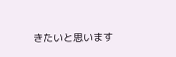きたいと思います